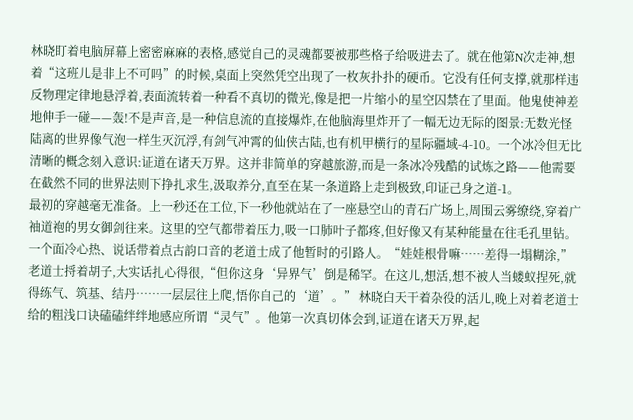林晓盯着电脑屏幕上密密麻麻的表格,感觉自己的灵魂都要被那些格子给吸进去了。就在他第N次走神,想着“这班儿是非上不可吗”的时候,桌面上突然凭空出现了一枚灰扑扑的硬币。它没有任何支撑,就那样违反物理定律地悬浮着,表面流转着一种看不真切的微光,像是把一片缩小的星空囚禁在了里面。他鬼使神差地伸手一碰——轰!不是声音,是一种信息流的直接爆炸,在他脑海里炸开了一幅无边无际的图景:无数光怪陆离的世界像气泡一样生灭沉浮,有剑气冲霄的仙侠古陆,也有机甲横行的星际疆域-4-10。一个冰冷但无比清晰的概念刻入意识:证道在诸天万界。这并非简单的穿越旅游,而是一条冰冷残酷的试炼之路——他需要在截然不同的世界法则下挣扎求生,汲取养分,直至在某一条道路上走到极致,印证己身之道-1。
最初的穿越毫无准备。上一秒还在工位,下一秒他就站在了一座悬空山的青石广场上,周围云雾缭绕,穿着广袖道袍的男女御剑往来。这里的空气都带着压力,吸一口肺叶子都疼,但好像又有某种能量在往毛孔里钻。一个面冷心热、说话带着点古韵口音的老道士成了他暂时的引路人。“娃娃根骨嘛……差得一塌糊涂,”老道士捋着胡子,大实话扎心得很,“但你这身‘异界气’倒是稀罕。在这儿,想活,想不被人当蝼蚁捏死,就得练气、筑基、结丹……一层层往上爬,悟你自己的‘道’。” 林晓白天干着杂役的活儿,晚上对着老道士给的粗浅口诀磕磕绊绊地感应所谓“灵气”。他第一次真切体会到,证道在诸天万界,起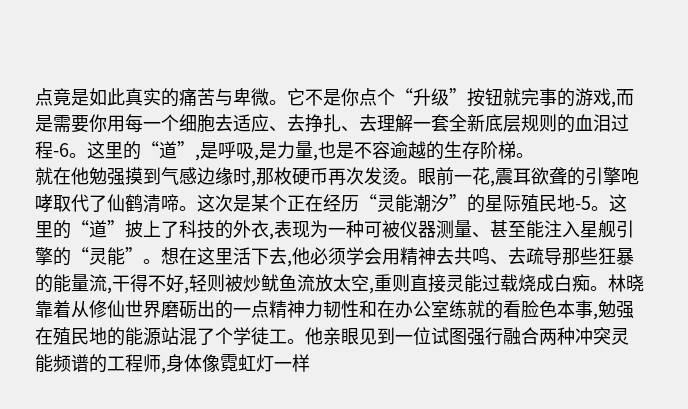点竟是如此真实的痛苦与卑微。它不是你点个“升级”按钮就完事的游戏,而是需要你用每一个细胞去适应、去挣扎、去理解一套全新底层规则的血泪过程-6。这里的“道”,是呼吸,是力量,也是不容逾越的生存阶梯。
就在他勉强摸到气感边缘时,那枚硬币再次发烫。眼前一花,震耳欲聋的引擎咆哮取代了仙鹤清啼。这次是某个正在经历“灵能潮汐”的星际殖民地-5。这里的“道”披上了科技的外衣,表现为一种可被仪器测量、甚至能注入星舰引擎的“灵能”。想在这里活下去,他必须学会用精神去共鸣、去疏导那些狂暴的能量流,干得不好,轻则被炒鱿鱼流放太空,重则直接灵能过载烧成白痴。林晓靠着从修仙世界磨砺出的一点精神力韧性和在办公室练就的看脸色本事,勉强在殖民地的能源站混了个学徒工。他亲眼见到一位试图强行融合两种冲突灵能频谱的工程师,身体像霓虹灯一样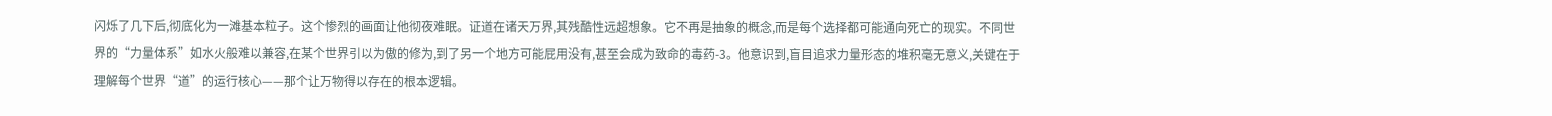闪烁了几下后,彻底化为一滩基本粒子。这个惨烈的画面让他彻夜难眠。证道在诸天万界,其残酷性远超想象。它不再是抽象的概念,而是每个选择都可能通向死亡的现实。不同世界的“力量体系”如水火般难以兼容,在某个世界引以为傲的修为,到了另一个地方可能屁用没有,甚至会成为致命的毒药-3。他意识到,盲目追求力量形态的堆积毫无意义,关键在于理解每个世界“道”的运行核心——那个让万物得以存在的根本逻辑。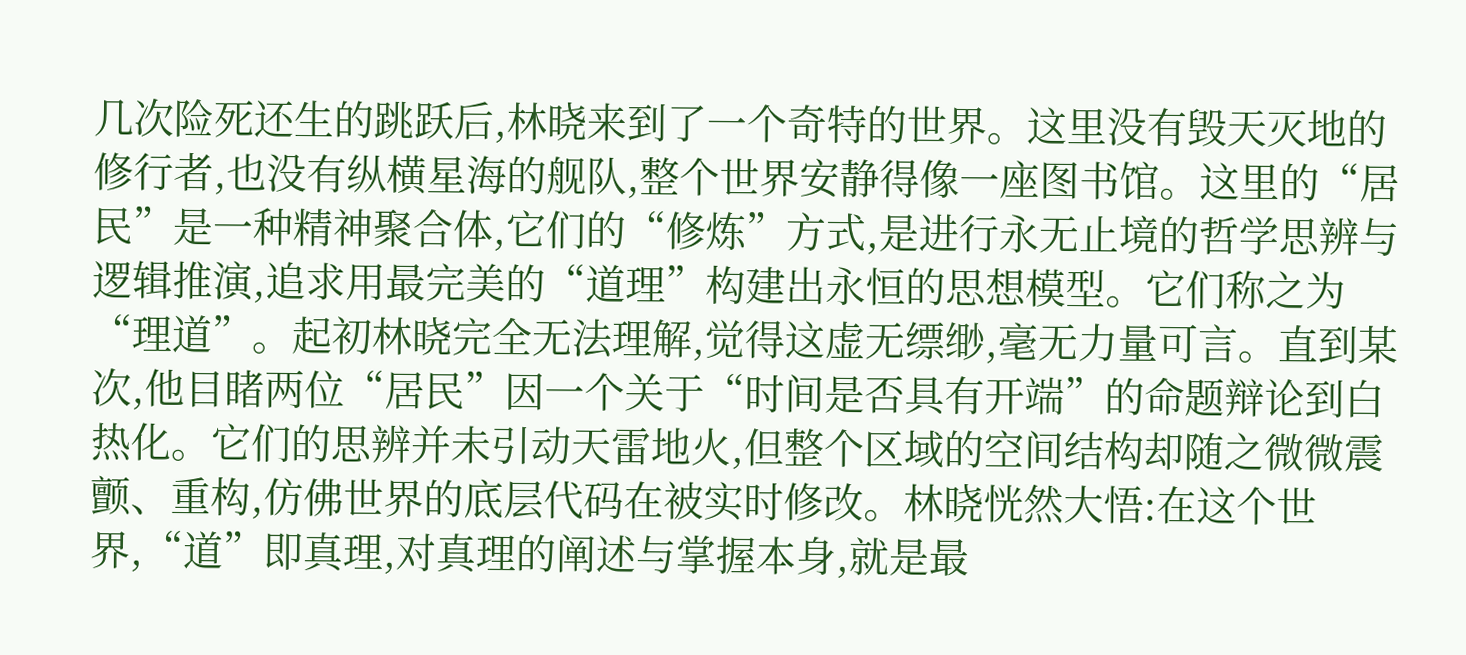几次险死还生的跳跃后,林晓来到了一个奇特的世界。这里没有毁天灭地的修行者,也没有纵横星海的舰队,整个世界安静得像一座图书馆。这里的“居民”是一种精神聚合体,它们的“修炼”方式,是进行永无止境的哲学思辨与逻辑推演,追求用最完美的“道理”构建出永恒的思想模型。它们称之为“理道”。起初林晓完全无法理解,觉得这虚无缥缈,毫无力量可言。直到某次,他目睹两位“居民”因一个关于“时间是否具有开端”的命题辩论到白热化。它们的思辨并未引动天雷地火,但整个区域的空间结构却随之微微震颤、重构,仿佛世界的底层代码在被实时修改。林晓恍然大悟:在这个世界,“道”即真理,对真理的阐述与掌握本身,就是最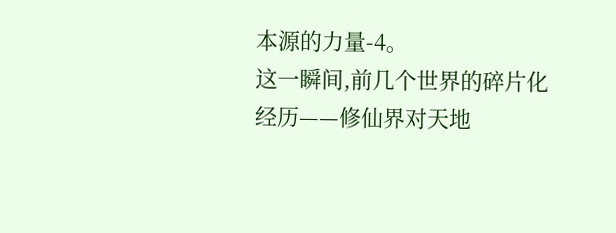本源的力量-4。
这一瞬间,前几个世界的碎片化经历——修仙界对天地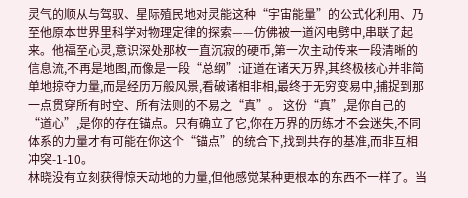灵气的顺从与驾驭、星际殖民地对灵能这种“宇宙能量”的公式化利用、乃至他原本世界里科学对物理定律的探索——仿佛被一道闪电劈中,串联了起来。他福至心灵,意识深处那枚一直沉寂的硬币,第一次主动传来一段清晰的信息流,不再是地图,而像是一段“总纲”:证道在诸天万界,其终极核心并非简单地掠夺力量,而是经历万般风景,看破诸相非相,最终于无穷变易中,捕捉到那一点贯穿所有时空、所有法则的不易之“真”。 这份“真”,是你自己的“道心”,是你的存在锚点。只有确立了它,你在万界的历练才不会迷失,不同体系的力量才有可能在你这个“锚点”的统合下,找到共存的基准,而非互相冲突-1-10。
林晓没有立刻获得惊天动地的力量,但他感觉某种更根本的东西不一样了。当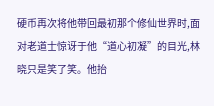硬币再次将他带回最初那个修仙世界时,面对老道士惊讶于他“道心初凝”的目光,林晓只是笑了笑。他抬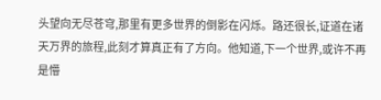头望向无尽苍穹,那里有更多世界的倒影在闪烁。路还很长,证道在诸天万界的旅程,此刻才算真正有了方向。他知道,下一个世界,或许不再是懵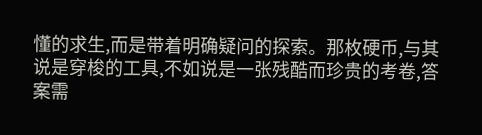懂的求生,而是带着明确疑问的探索。那枚硬币,与其说是穿梭的工具,不如说是一张残酷而珍贵的考卷,答案需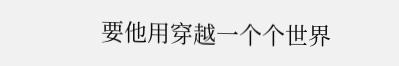要他用穿越一个个世界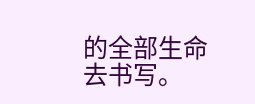的全部生命去书写。